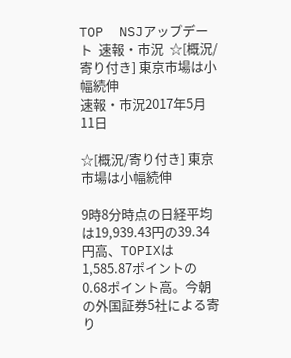TOP  NSJアップデート  速報・市況  ☆[概況/寄り付き] 東京市場は小幅続伸
速報・市況2017年5月11日

☆[概況/寄り付き] 東京市場は小幅続伸

9時8分時点の日経平均は19,939.43円の39.34円高、TOPIXは1,585.87ポイントの0.68ポイント高。今朝の外国証券5社による寄り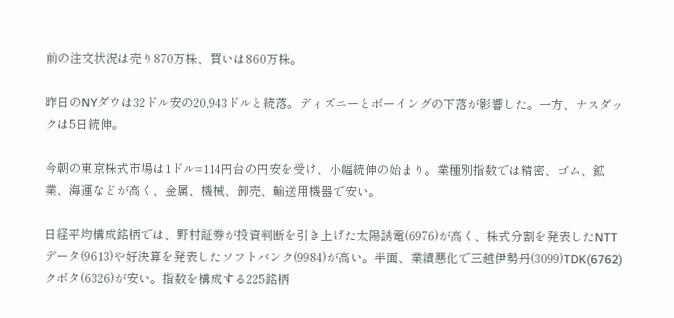前の注文状況は売り870万株、買いは860万株。

昨日のNYダウは32ドル安の20,943ドルと続落。ディズニーとボーイングの下落が影響した。一方、ナスダックは5日続伸。

今朝の東京株式市場は1ドル=114円台の円安を受け、小幅続伸の始まり。業種別指数では精密、ゴム、鉱業、海運などが高く、金属、機械、卸売、輸送用機器で安い。

日経平均構成銘柄では、野村証券が投資判断を引き上げた太陽誘電(6976)が高く、株式分割を発表したNTTデータ(9613)や好決算を発表したソフトバンク(9984)が高い。半面、業績悪化で三越伊勢丹(3099)TDK(6762)クボタ(6326)が安い。指数を構成する225銘柄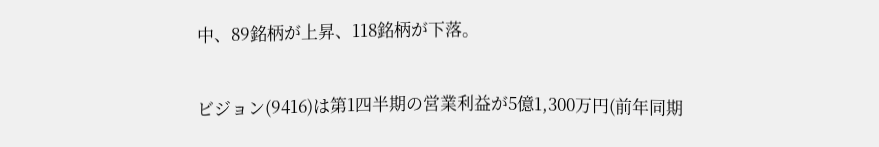中、89銘柄が上昇、118銘柄が下落。

ビジョン(9416)は第1四半期の営業利益が5億1,300万円(前年同期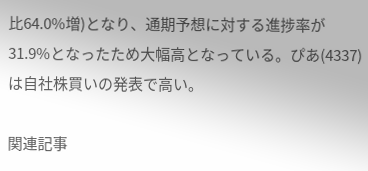比64.0%増)となり、通期予想に対する進捗率が31.9%となったため大幅高となっている。ぴあ(4337)は自社株買いの発表で高い。

関連記事